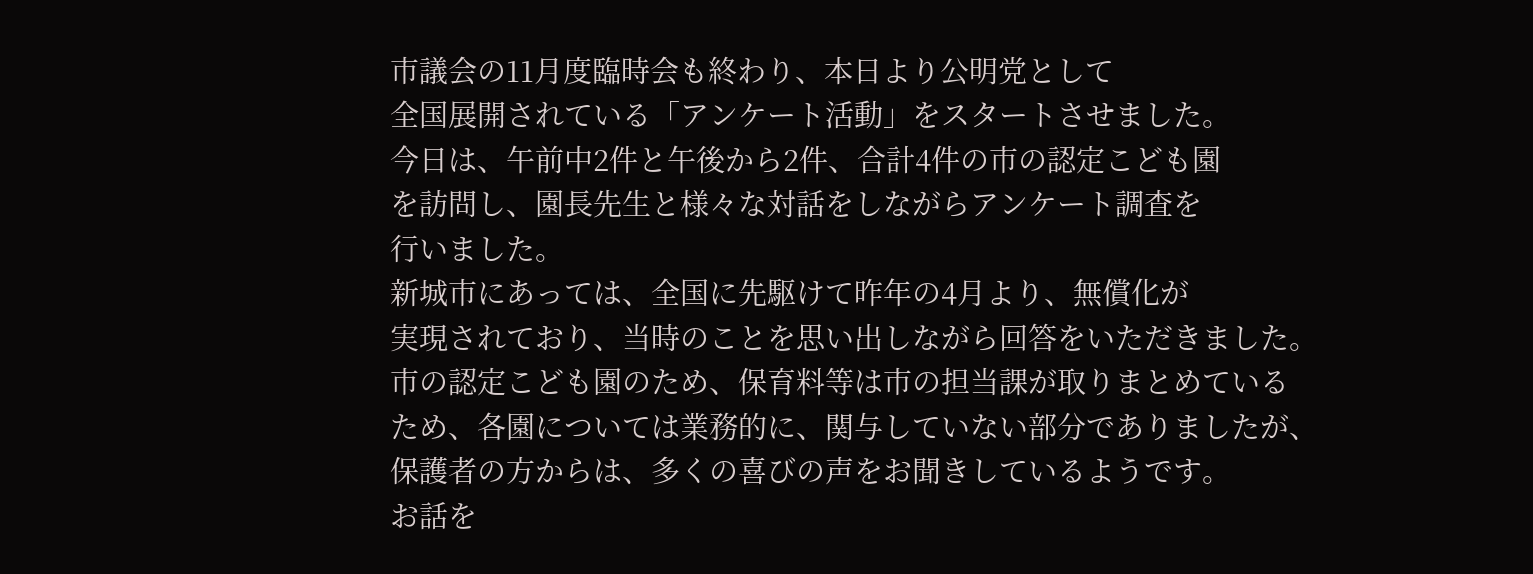市議会の11月度臨時会も終わり、本日より公明党として
全国展開されている「アンケート活動」をスタートさせました。
今日は、午前中2件と午後から2件、合計4件の市の認定こども園
を訪問し、園長先生と様々な対話をしながらアンケート調査を
行いました。
新城市にあっては、全国に先駆けて昨年の4月より、無償化が
実現されており、当時のことを思い出しながら回答をいただきました。
市の認定こども園のため、保育料等は市の担当課が取りまとめている
ため、各園については業務的に、関与していない部分でありましたが、
保護者の方からは、多くの喜びの声をお聞きしているようです。
お話を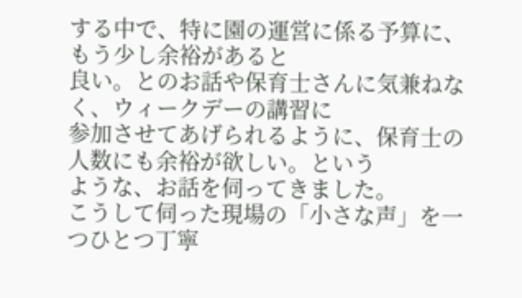する中で、特に園の運営に係る予算に、もう少し余裕があると
良い。とのお話や保育士さんに気兼ねなく、ウィークデーの講習に
参加させてあげられるように、保育士の人数にも余裕が欲しい。という
ような、お話を伺ってきました。
こうして伺った現場の「小さな声」を一つひとつ丁寧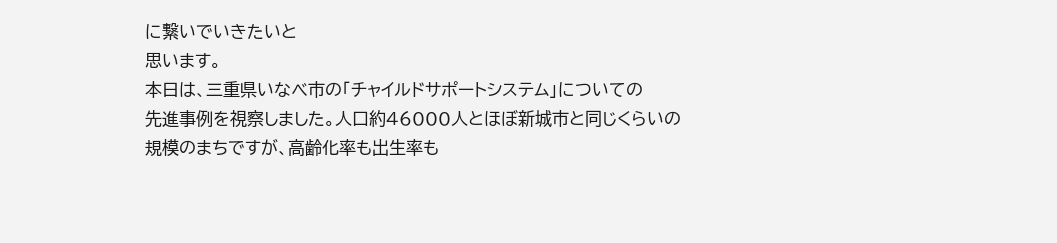に繋いでいきたいと
思います。
本日は、三重県いなべ市の「チャイルドサポートシステム」についての
先進事例を視察しました。人口約46000人とほぼ新城市と同じくらいの
規模のまちですが、高齢化率も出生率も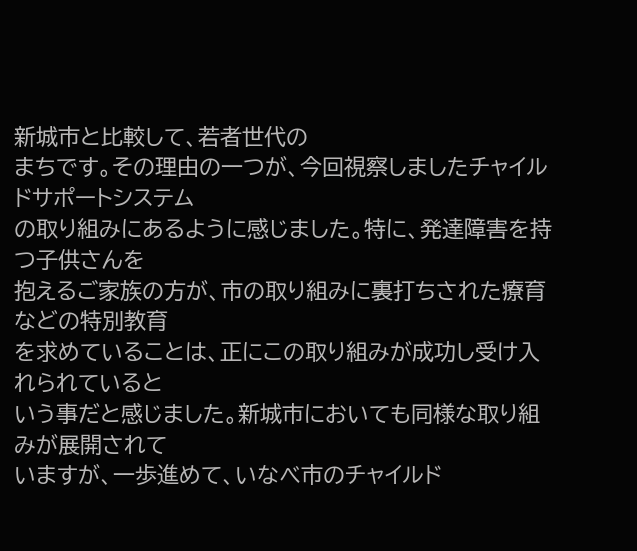新城市と比較して、若者世代の
まちです。その理由の一つが、今回視察しましたチャイルドサポートシステム
の取り組みにあるように感じました。特に、発達障害を持つ子供さんを
抱えるご家族の方が、市の取り組みに裏打ちされた療育などの特別教育
を求めていることは、正にこの取り組みが成功し受け入れられていると
いう事だと感じました。新城市においても同様な取り組みが展開されて
いますが、一歩進めて、いなべ市のチャイルド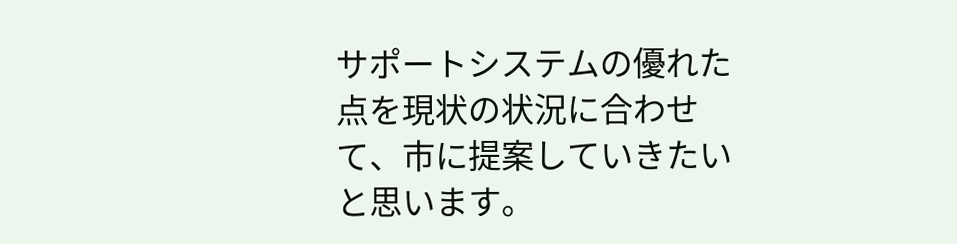サポートシステムの優れた
点を現状の状況に合わせて、市に提案していきたいと思います。